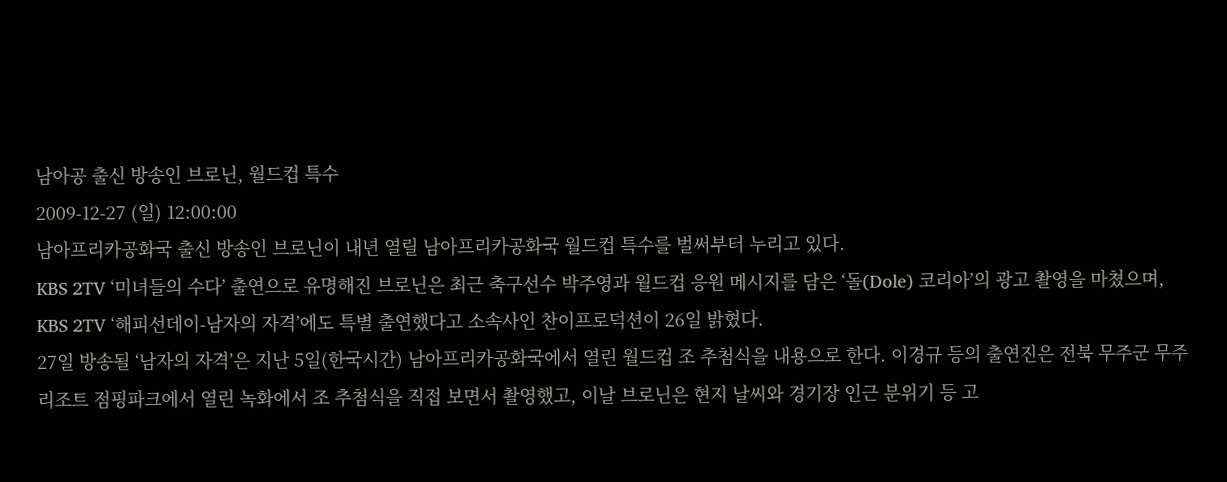남아공 출신 방송인 브로닌, 월드컵 특수
2009-12-27 (일) 12:00:00
남아프리카공화국 출신 방송인 브로닌이 내년 열릴 남아프리카공화국 월드컵 특수를 벌써부터 누리고 있다.
KBS 2TV ‘미녀들의 수다’ 출연으로 유명해진 브로닌은 최근 축구선수 박주영과 월드컵 응원 메시지를 담은 ‘돌(Dole) 코리아’의 광고 촬영을 마쳤으며, KBS 2TV ‘해피선데이-남자의 자격’에도 특별 출연했다고 소속사인 찬이프로덕션이 26일 밝혔다.
27일 방송될 ‘남자의 자격’은 지난 5일(한국시간) 남아프리카공화국에서 열린 월드컵 조 추첨식을 내용으로 한다. 이경규 등의 출연진은 전북 무주군 무주리조트 점핑파크에서 열린 녹화에서 조 추첨식을 직접 보면서 촬영했고, 이날 브로닌은 현지 날씨와 경기장 인근 분위기 등 고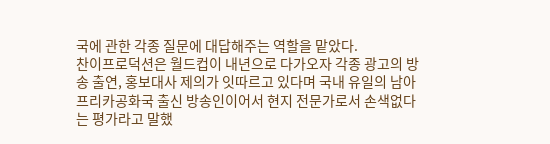국에 관한 각종 질문에 대답해주는 역할을 맡았다.
찬이프로덕션은 월드컵이 내년으로 다가오자 각종 광고의 방송 출연, 홍보대사 제의가 잇따르고 있다며 국내 유일의 남아프리카공화국 출신 방송인이어서 현지 전문가로서 손색없다는 평가라고 말했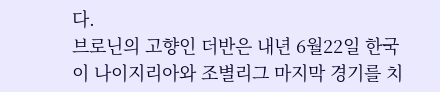다.
브로닌의 고향인 더반은 내년 6월22일 한국이 나이지리아와 조별리그 마지막 경기를 치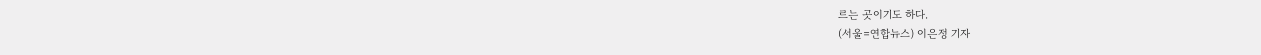르는 곳이기도 하다.
(서울=연합뉴스) 이은정 기자